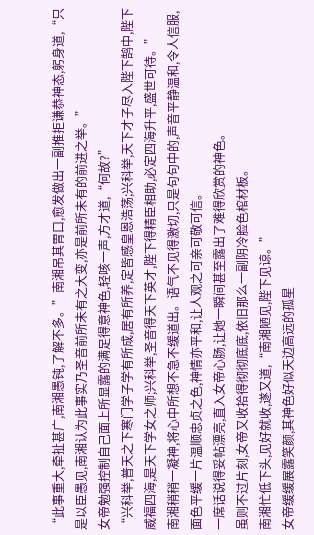“此事重大,牵扯甚广,南湘愚钝,了解不多。”南湘吊其胃口,愈发做出一副推拒谦恭神态,躬身道,“只是以臣愚见,南湘认为此事实乃圣音前所未有之大变,亦是前所未有的前进之举。”
女帝勉强控制自己面上所显露的满足得意神色,轻咳一声,方才道,“何故?”
“兴科举,普天之下寒门学子学有所成,居有所养,定皆感皇恩浩荡;兴科举,天下才子尽入陛下鹄中,陛下威福四海,是天下学女之师;兴科举,圣音得天下英才,陛下得精臣相助,必定四海升平,盛世可待。”
南湘稍稍一凝神,将心中所想不急不缓道出。语气不见得激切,只是句句中的,声音平静温和,令人信服,面色平缓一片温顺忠贞之色,神情亦平和,让人观之可亲可敬可信。
一席话说得妥帖漂亮,直入女帝心肠,让她一瞬间甚至露出了难得欣赏的神色。
虽则不过片刻,女帝又收拾得彻彻底底,依旧那么一副阴冷脸色棺材板。
南湘忙低下头,见好就收,遂又道,“南湘陋见,陛下见谅。”
女帝缓缓展露笑颜,其神色好似天边高远的孤星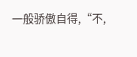一般骄傲自得,“不,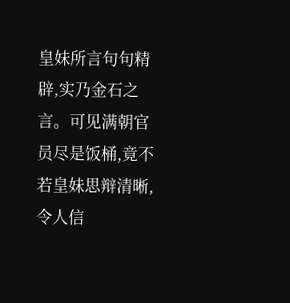皇妹所言句句精辟,实乃金石之言。可见满朝官员尽是饭桶,竟不若皇妹思辩清晰,令人信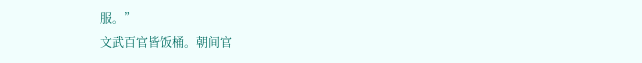服。”
文武百官皆饭桶。朝间官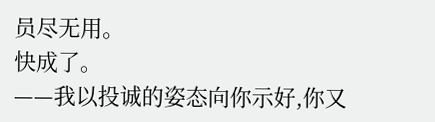员尽无用。
快成了。
——我以投诚的姿态向你示好,你又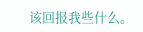该回报我些什么。